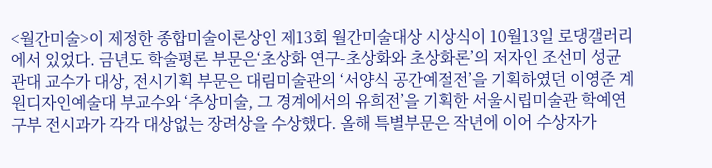<월간미술>이 제정한 종합미술이론상인 제13회 월간미술대상 시상식이 10월13일 로댕갤러리에서 있었다. 금년도 학술평론 부문은‘초상화 연구-초상화와 초상화론’의 저자인 조선미 성균관대 교수가 대상, 전시기획 부문은 대림미술관의 ‘서양식 공간예절전’을 기획하였던 이영준 계원디자인예술대 부교수와 ‘추상미술, 그 경계에서의 유희전’을 기획한 서울시립미술관 학예연구부 전시과가 각각 대상없는 장려상을 수상했다. 올해 특별부문은 작년에 이어 수상자가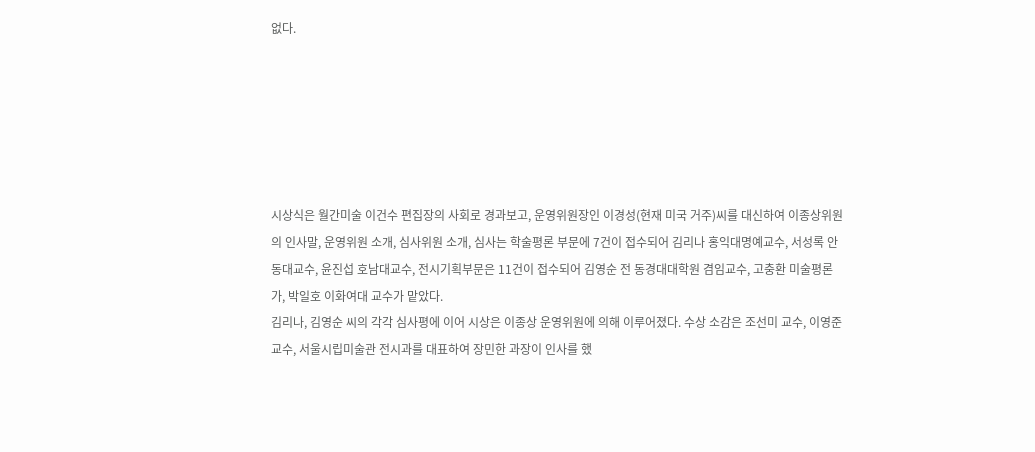없다.






시상식은 월간미술 이건수 편집장의 사회로 경과보고, 운영위원장인 이경성(현재 미국 거주)씨를 대신하여 이종상위원의 인사말, 운영위원 소개, 심사위원 소개, 심사는 학술평론 부문에 7건이 접수되어 김리나 홍익대명예교수, 서성록 안동대교수, 윤진섭 호남대교수, 전시기획부문은 11건이 접수되어 김영순 전 동경대대학원 겸임교수, 고충환 미술평론가, 박일호 이화여대 교수가 맡았다.
김리나, 김영순 씨의 각각 심사평에 이어 시상은 이종상 운영위원에 의해 이루어졌다. 수상 소감은 조선미 교수, 이영준 교수, 서울시립미술관 전시과를 대표하여 장민한 과장이 인사를 했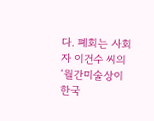다. 폐회는 사회자 이건수 씨의‘월간미술상이 한국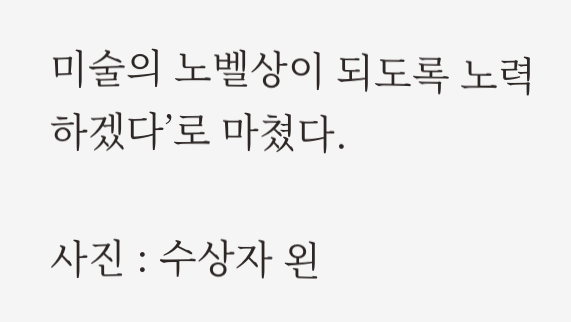미술의 노벨상이 되도록 노력하겠다’로 마쳤다.

사진 : 수상자 왼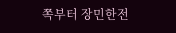쪽부터 장민한전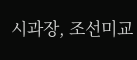시과장, 조선미교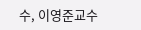수, 이영준교수